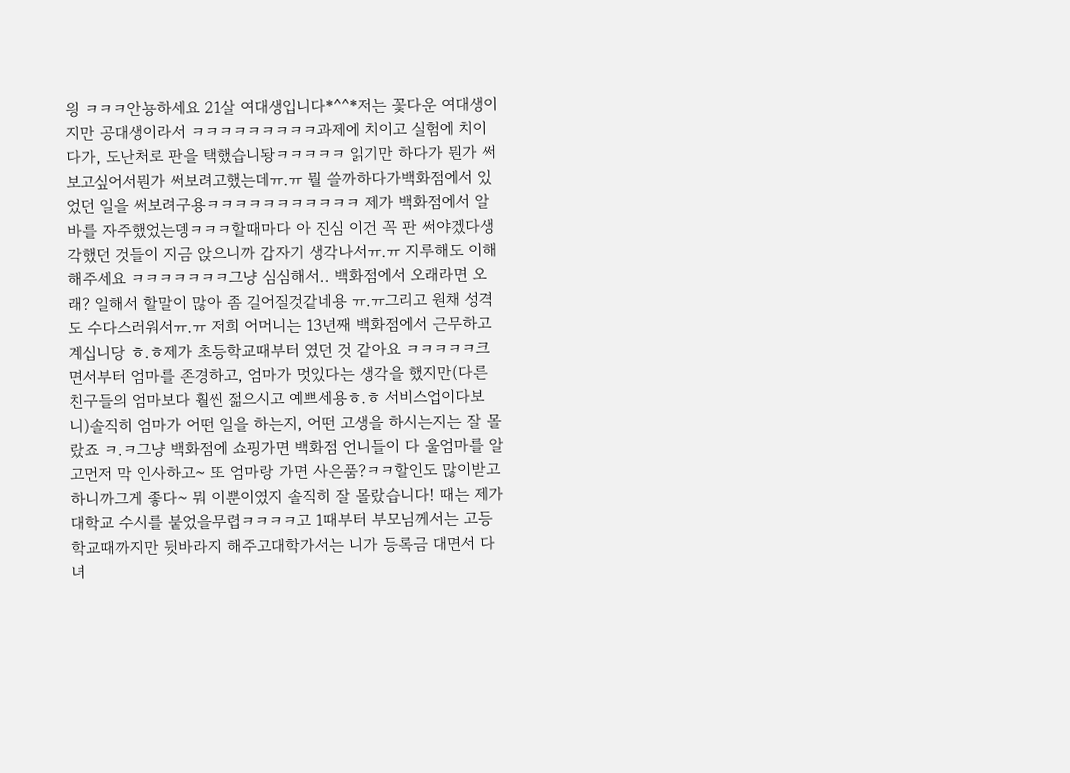읭 ㅋㅋㅋ안뇽하세요 21살 여대생입니다*^^*저는 꽃다운 여대생이지만 공대생이라서 ㅋㅋㅋㅋㅋㅋㅋㅋㅋ과제에 치이고 실험에 치이다가, 도난처로 판을 택했습니돵ㅋㅋㅋㅋㅋ 읽기만 하다가 뭔가 써보고싶어서뭔가 써보려고했는데ㅠ.ㅠ 뭘 쓸까하다가백화점에서 있었던 일을 써보려구용ㅋㅋㅋㅋㅋㅋㅋㅋㅋㅋㅋ 제가 백화점에서 알바를 자주했었는뎅ㅋㅋㅋ할때마다 아 진심 이건 꼭 판 써야겠다생각했던 것들이 지금 앉으니까 갑자기 생각나서ㅠ.ㅠ 지루해도 이해해주세요 ㅋㅋㅋㅋㅋㅋㅋ그냥 심심해서.. 백화점에서 오래라면 오래? 일해서 할말이 많아 좀 길어질것같네용 ㅠ.ㅠ그리고 원채 성격도 수다스러워서ㅠ.ㅠ 저희 어머니는 13년째 백화점에서 근무하고 계십니당 ㅎ.ㅎ제가 초등학교때부터 였던 것 같아요 ㅋㅋㅋㅋㅋ크면서부터 엄마를 존경하고, 엄마가 멋있다는 생각을 했지만(다른 친구들의 엄마보다 훨씬 젊으시고 예쁘세용ㅎ.ㅎ 서비스업이다보니)솔직히 엄마가 어떤 일을 하는지, 어떤 고생을 하시는지는 잘 몰랐죠 ㅋ.ㅋ그냥 백화점에 쇼핑가면 백화점 언니들이 다 울엄마를 알고먼저 막 인사하고~ 또 엄마랑 가면 사은품?ㅋㅋ할인도 많이받고하니까그게 좋다~ 뭐 이뿐이였지 솔직히 잘 몰랐습니다! 때는 제가 대학교 수시를 붙었을무렵ㅋㅋㅋㅋ고 1때부터 부모님께서는 고등학교때까지만 뒷바라지 해주고대학가서는 니가 등록금 대면서 다녀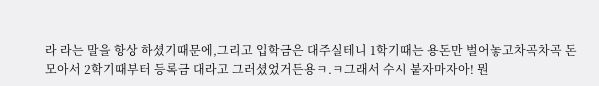라 라는 말을 항상 하셨기때문에,그리고 입학금은 대주실테니 1학기때는 용돈만 벌어놓고차곡차곡 돈모아서 2학기때부터 등록금 대라고 그러셨었거든용ㅋ.ㅋ그래서 수시 붙자마자아! 뭔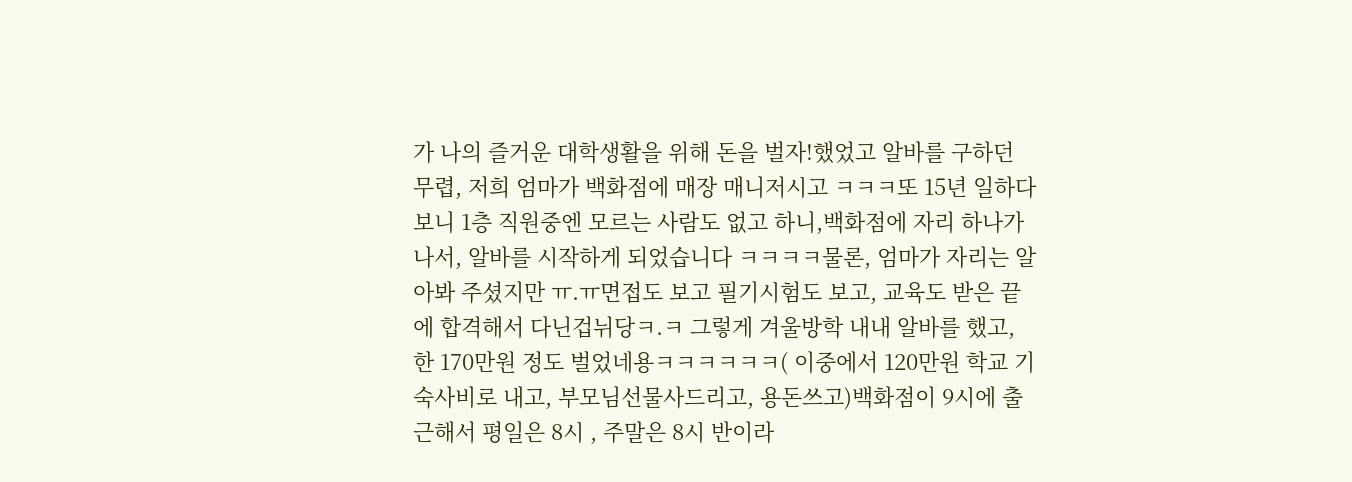가 나의 즐거운 대학생활을 위해 돈을 벌자!했었고 알바를 구하던 무렵, 저희 엄마가 백화점에 매장 매니저시고 ㅋㅋㅋ또 15년 일하다보니 1층 직원중엔 모르는 사람도 없고 하니,백화점에 자리 하나가 나서, 알바를 시작하게 되었습니다 ㅋㅋㅋㅋ물론, 엄마가 자리는 알아봐 주셨지만 ㅠ.ㅠ면접도 보고 필기시험도 보고, 교육도 받은 끝에 합격해서 다닌겁뉘당ㅋ.ㅋ 그렇게 겨울방학 내내 알바를 했고, 한 170만원 정도 벌었네용ㅋㅋㅋㅋㅋㅋ( 이중에서 120만원 학교 기숙사비로 내고, 부모님선물사드리고, 용돈쓰고)백화점이 9시에 출근해서 평일은 8시 , 주말은 8시 반이라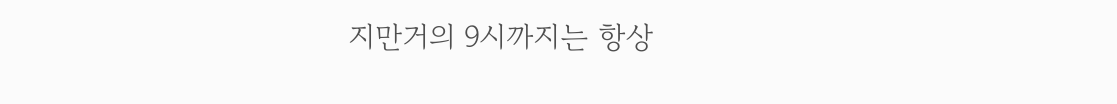지만거의 9시까지는 항상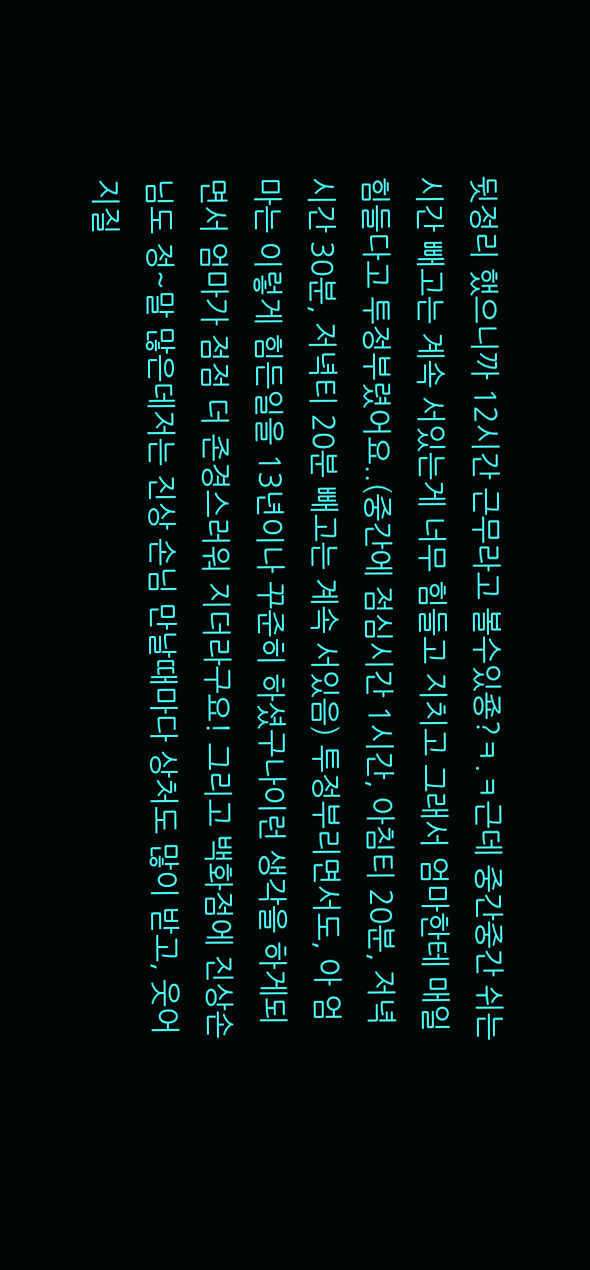뒷정리 했으니까 12시간 근무라고 볼수있죵?ㅋ.ㅋ근데 중간중간 쉬는 시간 빼고는 계속 서있는게 너무 힘들고 지치고 그래서 엄마한테 매일 힘들다고 투정부렸어요..(중간에 점심시간 1시간, 아침티 20분, 저녁시간 30분, 저녁티 20분 빼고는 계속 서있음) 투정부리면서도, 아 엄마는 이렇게 힘든일을 13년이나 꾸준히 하셨구나이런 생각을 하게되면서 엄마가 점점 더 존경스러워 지더라구요! 그리고 백화점에 진상손님도 정~말 많은데저는 진상 손님 만날때마다 상처도 많이 받고, 웃어지질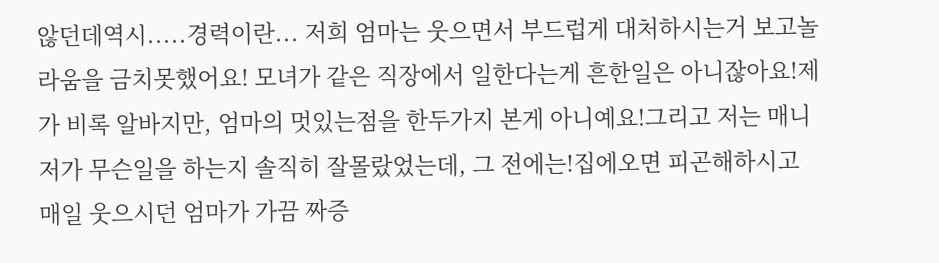않던데역시.....경력이란... 저희 엄마는 웃으면서 부드럽게 대처하시는거 보고놀라움을 금치못했어요! 모녀가 같은 직장에서 일한다는게 흔한일은 아니잖아요!제가 비록 알바지만, 엄마의 멋있는점을 한두가지 본게 아니예요!그리고 저는 매니저가 무슨일을 하는지 솔직히 잘몰랐었는데, 그 전에는!집에오면 피곤해하시고 매일 웃으시던 엄마가 가끔 짜증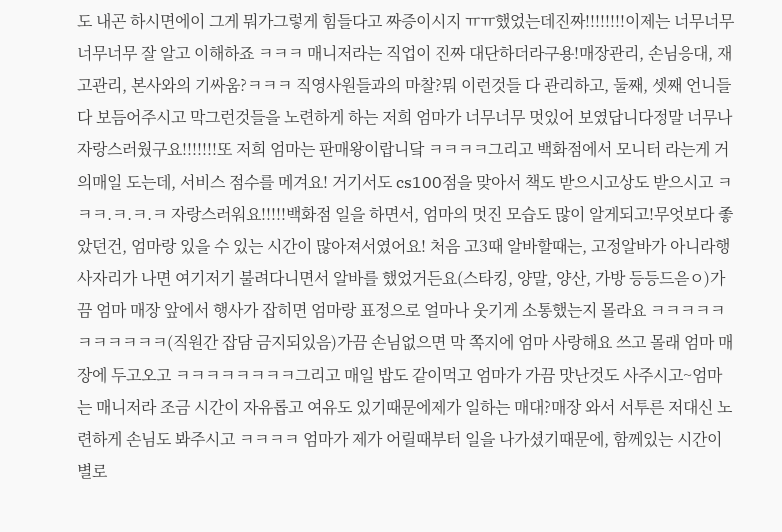도 내곤 하시면에이 그게 뭐가그렇게 힘들다고 짜증이시지 ㅠㅠ했었는데진짜!!!!!!!!이제는 너무너무너무너무 잘 알고 이해하죠 ㅋㅋㅋ 매니저라는 직업이 진짜 대단하더라구용!매장관리, 손님응대, 재고관리, 본사와의 기싸움?ㅋㅋㅋ 직영사원들과의 마찰?뭐 이런것들 다 관리하고, 둘째, 셋째 언니들 다 보듬어주시고 막그런것들을 노련하게 하는 저희 엄마가 너무너무 멋있어 보였답니다정말 너무나 자랑스러웠구요!!!!!!!또 저희 엄마는 판매왕이랍니닼 ㅋㅋㅋㅋ그리고 백화점에서 모니터 라는게 거의매일 도는데, 서비스 점수를 메겨요! 거기서도 cs100점을 맞아서 책도 받으시고상도 받으시고 ㅋㅋㅋ.ㅋ.ㅋ.ㅋ 자랑스러워요!!!!!백화점 일을 하면서, 엄마의 멋진 모습도 많이 알게되고!무엇보다 좋았던건, 엄마랑 있을 수 있는 시간이 많아져서였어요! 처음 고3때 알바할때는, 고정알바가 아니라행사자리가 나면 여기저기 불려다니면서 알바를 했었거든요(스타킹, 양말, 양산, 가방 등등드읃ㅇ)가끔 엄마 매장 앞에서 행사가 잡히면 엄마랑 표정으로 얼마나 웃기게 소통했는지 몰라요 ㅋㅋㅋㅋㅋㅋㅋㅋㅋㅋㅋ(직원간 잡담 금지되있음)가끔 손님없으면 막 쪽지에 엄마 사랑해요 쓰고 몰래 엄마 매장에 두고오고 ㅋㅋㅋㅋㅋㅋㅋㅋ그리고 매일 밥도 같이먹고 엄마가 가끔 맛난것도 사주시고~엄마는 매니저라 조금 시간이 자유롭고 여유도 있기때문에제가 일하는 매대?매장 와서 서투른 저대신 노련하게 손님도 봐주시고 ㅋㅋㅋㅋ 엄마가 제가 어릴때부터 일을 나가셨기때문에, 함께있는 시간이 별로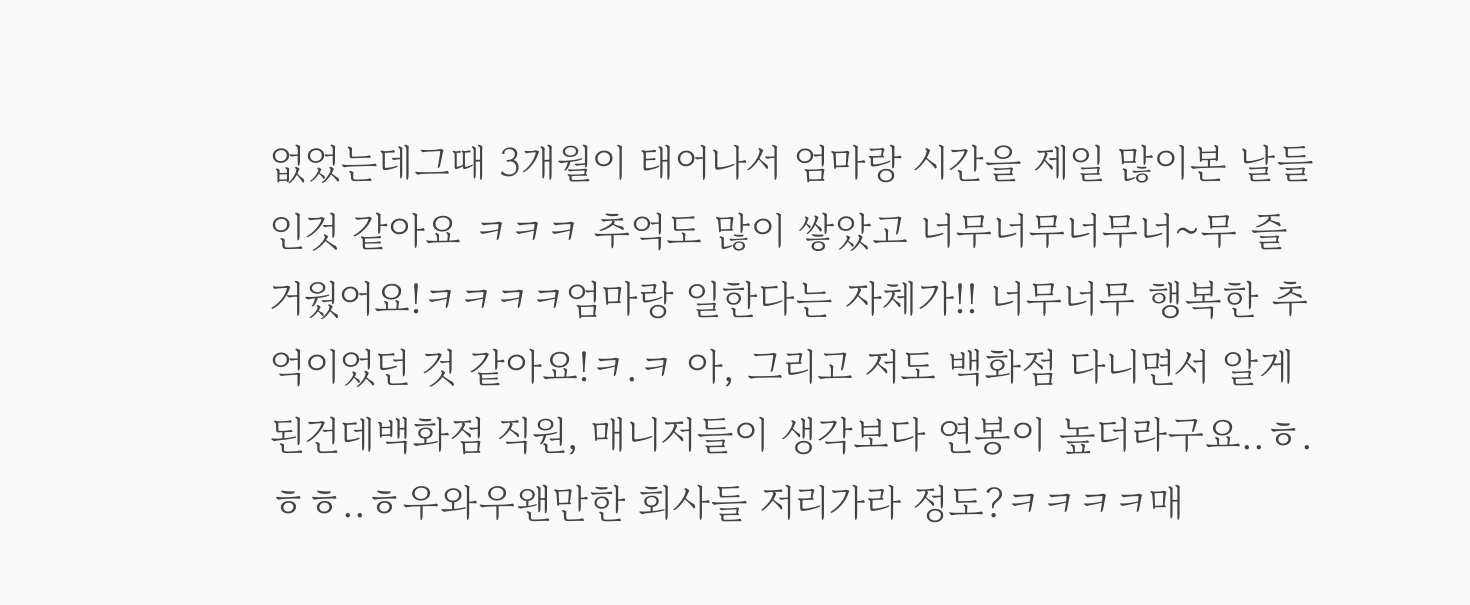없었는데그때 3개월이 태어나서 엄마랑 시간을 제일 많이본 날들인것 같아요 ㅋㅋㅋ 추억도 많이 쌓았고 너무너무너무너~무 즐거웠어요!ㅋㅋㅋㅋ엄마랑 일한다는 자체가!! 너무너무 행복한 추억이었던 것 같아요!ㅋ.ㅋ 아, 그리고 저도 백화점 다니면서 알게된건데백화점 직원, 매니저들이 생각보다 연봉이 높더라구요..ㅎ.ㅎㅎ..ㅎ우와우왠만한 회사들 저리가라 정도?ㅋㅋㅋㅋ매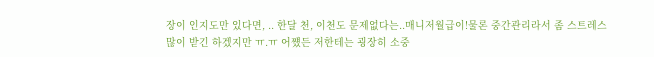장이 인지도만 있다면, .. 한달 천, 이천도 문제없다는..매니저월급이!물론 중간관리라서 좀 스트레스 많이 받긴 하겠지만 ㅠ.ㅠ 어쩄든 저한테는 굉장히 소중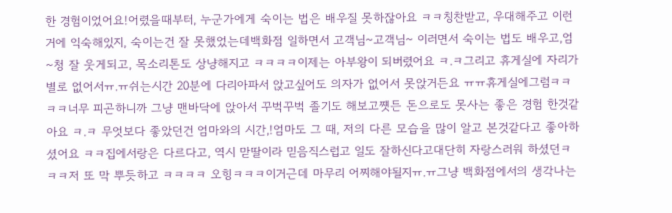한 경험이었어요!어렸을때부터, 누군가에게 숙이는 법은 배우질 못하잖아요 ㅋㅋ칭찬받고, 우대해주고 이런거에 익숙해있지, 숙이는건 잘 못했었는데백화점 일하면서 고객님~고객님~ 이러면서 숙이는 법도 배우고,엄~청 잘 웃게되고, 목소리톤도 상냥해지고 ㅋㅋㅋㅋ이제는 아부왕이 되버렸어요 ㅋ.ㅋ그리고 휴게실에 자리가 별로 없어서ㅠ.ㅠ쉬는시간 20분에 다리아파서 앉고싶어도 의자가 없어서 못앉거든요 ㅠㅠ휴게실에그럼ㅋㅋㅋㅋ너무 피곤하니까 그냥 맨바닥에 앉아서 꾸벅꾸벅 졸기도 해보고쩃든 돈으로도 못사는 좋은 경험 한것같아요 ㅋ.ㅋ 무엇보다 좋았던건 엄마와의 시간,!엄마도 그 때, 저의 다른 모습을 많이 알고 본것같다고 좋아하셨어요 ㅋㅋ집에서랑은 다르다고, 역시 맏딸이라 믿음직스럽고 일도 잘하신다고대단히 자랑스러워 하셨던ㅋㅋㅋ저 또 막 뿌듯하고 ㅋㅋㅋㅋ 오힝ㅋㅋㅋ이거근데 마무리 어찌해야될지ㅠ.ㅠ그냥 백화점에서의 생각나는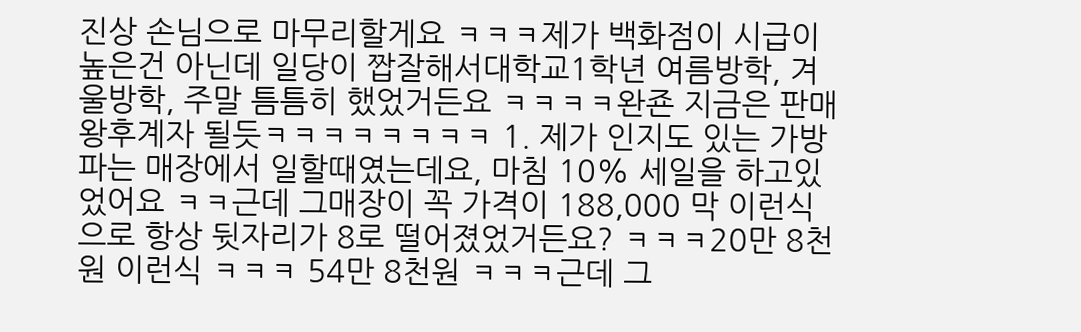진상 손님으로 마무리할게요 ㅋㅋㅋ제가 백화점이 시급이 높은건 아닌데 일당이 짭잘해서대학교1학년 여름방학, 겨울방학, 주말 틈틈히 했었거든요 ㅋㅋㅋㅋ완죤 지금은 판매왕후계자 될듯ㅋㅋㅋㅋㅋㅋㅋㅋ 1. 제가 인지도 있는 가방파는 매장에서 일할때였는데요, 마침 10% 세일을 하고있었어요 ㅋㅋ근데 그매장이 꼭 가격이 188,000 막 이런식으로 항상 뒷자리가 8로 떨어졌었거든요? ㅋㅋㅋ20만 8천원 이런식 ㅋㅋㅋ 54만 8천원 ㅋㅋㅋ근데 그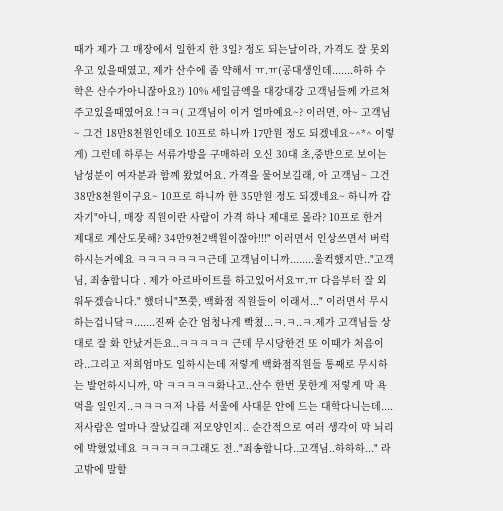때가 제가 그 매장에서 일한지 한 3일? 정도 되는날이라, 가격도 잘 못외우고 있을때였고, 제가 산수에 좀 약해서 ㅠ.ㅠ(공대생인데.......하하 수학은 산수가아니잖아요?) 10% 세일금액을 대강대강 고객님들께 가르쳐주고있을때였어요 !ㅋㅋ( 고객님이 이거 얼마예요~? 이러면, 아~ 고객님~ 그건 18만8천원인데오 10프로 하니까 17만원 정도 되겠네요~^*^ 이렇게) 그런데 하루는 서류가방을 구매하러 오신 30대 초,중반으로 보이는 남성분이 여자분과 함꼐 왔었어요. 가격을 물어보길래, 아 고객님~ 그건 38만8천원이구요~ 10프로 하니까 한 35만원 정도 되겠네요~ 하니까 갑자기"아니, 매장 직원이란 사람이 가격 하나 제대로 몰라? 10프로 한거 제대로 계산도못해? 34만9천2백원이잖아!!!" 이러면서 인상쓰면서 버럭 하시는거예요 ㅋㅋㅋㅋㅋㅋㅋ근데 고객님이니까........울컥했지만.."고객님, 죄송합니다 . 제가 아르바이트를 하고있어서요ㅠ.ㅠ 다음부터 잘 외워두겠습니다." 했더니"쯔쯧, 백화점 직원들이 이래서..." 이러면서 무시하는겁니닼ㅋ.......진짜 순간 엄청나게 빡쳤...ㅋ.ㅋ..ㅋ.제가 고객님들 상대로 잘 화 안났거든요..ㅋㅋㅋㅋㅋ 근데 무시당한건 또 이때가 처음이라..그리고 저희엄마도 일하시는데 저렇게 백화점직원들 통째로 무시하는 발언하시니까, 막 ㅋㅋㅋㅋㅋ화나고..산수 한번 못한게 저렇게 막 욕먹을 일인지..ㅋㅋㅋㅋ저 나름 서울에 사대문 안에 드는 대학다니는데....저사람은 얼마나 잘났길래 저모양인지.. 순간적으로 여러 생각이 막 뇌리에 박혔었네요 ㅋㅋㅋㅋㅋ그래도 전.."죄송합니다..고객님..하하하..." 라고밖에 말할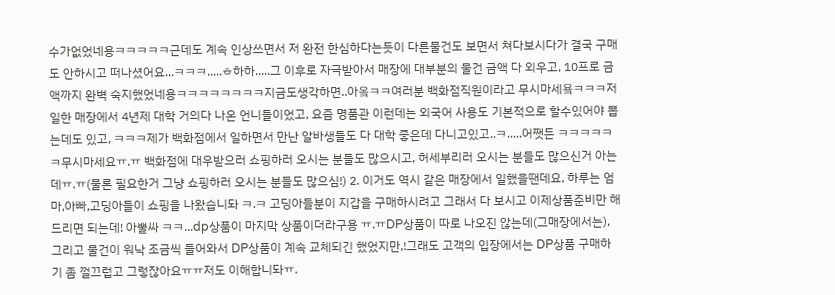수가없었네용ㅋㅋㅋㅋㅋ근데도 계속 인상쓰면서 저 완전 한심하다는듯이 다른물건도 보면서 쳐다보시다가 결국 구매도 안하시고 떠나셨어요...ㅋㅋㅋ.....ㅎ하하.....그 이후로 자극받아서 매장에 대부분의 물건 금액 다 외우고, 10프로 금액까지 완벽 숙지했었네용ㅋㅋㅋㅋㅋㅋㅋㅋ지금도생각하면..아옼ㅋㅋ여러분 백화점직원이라고 무시마세욬ㅋㅋㅋ저 일한 매장에서 4년제 대학 거의다 나온 언니들이었고, 요즘 명품관 이런데는 외국어 사용도 기본적으로 할수있어야 뽑는데도 있고, ㅋㅋㅋ제가 백화점에서 일하면서 만난 알바생들도 다 대학 좋은데 다니고있고..ㅋ.....어쨋든 ㅋㅋㅋㅋㅋㅋ무시마세요ㅠ.ㅠ 백화점에 대우받으러 쇼핑하러 오시는 분들도 많으시고, 허세부리러 오시는 분들도 많으신거 아는데ㅠ.ㅠ(물론 필요한거 그냥 쇼핑하러 오시는 분들도 많으심!) 2. 이거도 역시 같은 매장에서 일했을땐데요, 하루는 엄마,아빠,고딩아들이 쇼핑을 나왔습니돠 ㅋ.ㅋ 고딩아들분이 지갑을 구매하시려고 그래서 다 보시고 이제상품준비만 해드리면 되는데! 아뿔싸 ㅋㅋ...dp상품이 마지막 상품이더라구용 ㅠ.ㅠDP상품이 따로 나오진 않는데(그매장에서는), 그리고 물건이 워낙 조금씩 들어와서 DP상품이 계속 교체되긴 했었지만,!그래도 고객의 입장에서는 DP상품 구매하기 좀 껄끄럽고 그렇잖아요ㅠㅠ저도 이해합니돠ㅠ.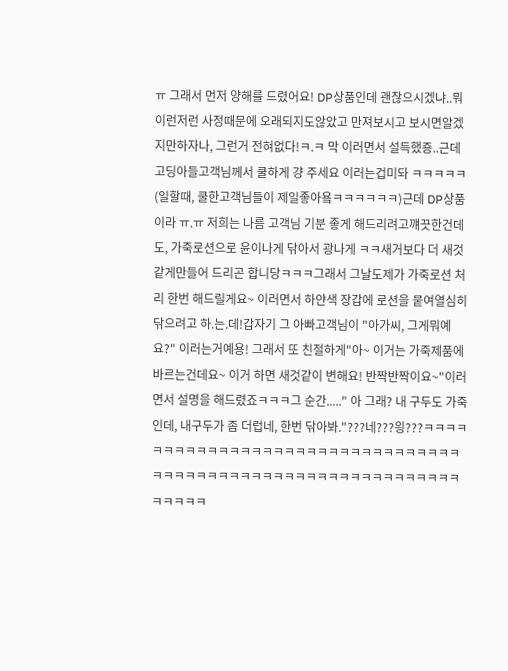ㅠ 그래서 먼저 양해를 드렸어요! DP상품인데 괜찮으시겠냐..뭐 이런저런 사정때문에 오래되지도않았고 만져보시고 보시면알겠지만하자나, 그런거 전혀없다!ㅋ.ㅋ 막 이러면서 설득했죵..근데 고딩아들고객님께서 쿨하게 걍 주세요 이러는겁미돠 ㅋㅋㅋㅋㅋ(일할때, 쿨한고객님들이 제일좋아욬ㅋㅋㅋㅋㅋㅋ)근데 DP상품이라 ㅠ.ㅠ 저희는 나름 고객님 기분 좋게 해드리려고꺠끗한건데도, 가죽로션으로 윤이나게 닦아서 광나게 ㅋㅋ새거보다 더 새것같게만들어 드리곤 합니당ㅋㅋㅋ그래서 그날도제가 가죽로션 처리 한번 해드릴게요~ 이러면서 하얀색 장갑에 로션을 뭍여열심히 닦으려고 하.는.데!갑자기 그 아빠고객님이 "아가씨, 그게뭐예요?" 이러는거예용! 그래서 또 친절하게"아~ 이거는 가죽제품에 바르는건데요~ 이거 하면 새것같이 변해요! 반짝반짝이요~"이러면서 설명을 해드렸죠ㅋㅋㅋ그 순간....." 아 그래? 내 구두도 가죽인데, 내구두가 좀 더럽네, 한번 닦아봐."???네???읭???ㅋㅋㅋㅋㅋㅋㅋㅋㅋㅋㅋㅋㅋㅋㅋㅋㅋㅋㅋㅋㅋㅋㅋㅋㅋㅋㅋㅋㅋㅋㅋㅋㅋㅋㅋㅋㅋㅋㅋㅋㅋㅋㅋㅋㅋㅋㅋㅋㅋㅋㅋㅋㅋㅋㅋㅋㅋㅋㅋㅋㅋㅋㅋㅋㅋ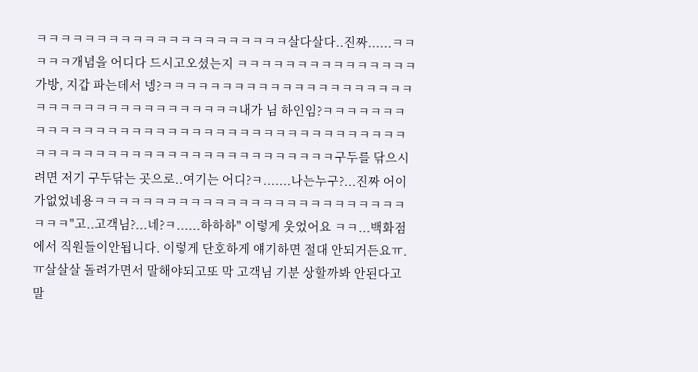ㅋㅋㅋㅋㅋㅋㅋㅋㅋㅋㅋㅋㅋㅋㅋㅋㅋㅋㅋㅋㅋ살다살다..진짜......ㅋㅋㅋㅋㅋ개념을 어디다 드시고오셨는지 ㅋㅋㅋㅋㅋㅋㅋㅋㅋㅋㅋㅋㅋㅋㅋ가방, 지갑 파는데서 넹?ㅋㅋㅋㅋㅋㅋㅋㅋㅋㅋㅋㅋㅋㅋㅋㅋㅋㅋㅋㅋㅋㅋㅋㅋㅋㅋㅋㅋㅋㅋㅋㅋㅋㅋㅋㅋㅋㅋ내가 님 하인임?ㅋㅋㅋㅋㅋㅋㅋㅋㅋㅋㅋㅋㅋㅋㅋㅋㅋㅋㅋㅋㅋㅋㅋㅋㅋㅋㅋㅋㅋㅋㅋㅋㅋㅋㅋㅋㅋㅋㅋㅋㅋㅋㅋㅋㅋㅋㅋㅋㅋㅋㅋㅋㅋㅋㅋㅋㅋㅋㅋㅋㅋㅋㅋ구두를 닦으시려면 저기 구두닦는 곳으로..여기는 어디?ㅋ.......나는누구?...진짜 어이가없었네용ㅋㅋㅋㅋㅋㅋㅋㅋㅋㅋㅋㅋㅋㅋㅋㅋㅋㅋㅋㅋㅋㅋㅋㅋㅋㅋㅋㅋㅋ"고..고객님?...네?ㅋ......하하하" 이렇게 웃었어요 ㅋㅋ...백화점에서 직원들이안됩니다. 이렇게 단호하게 얘기하면 절대 안되거든요ㅠ.ㅠ살살살 돌려가면서 말해야되고또 막 고객님 기분 상할까봐 안된다고 말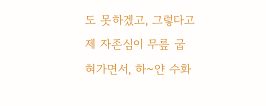도 못하겠고, 그렇다고 제 자존심이 무릎 굽혀가면서, 하~얀 수화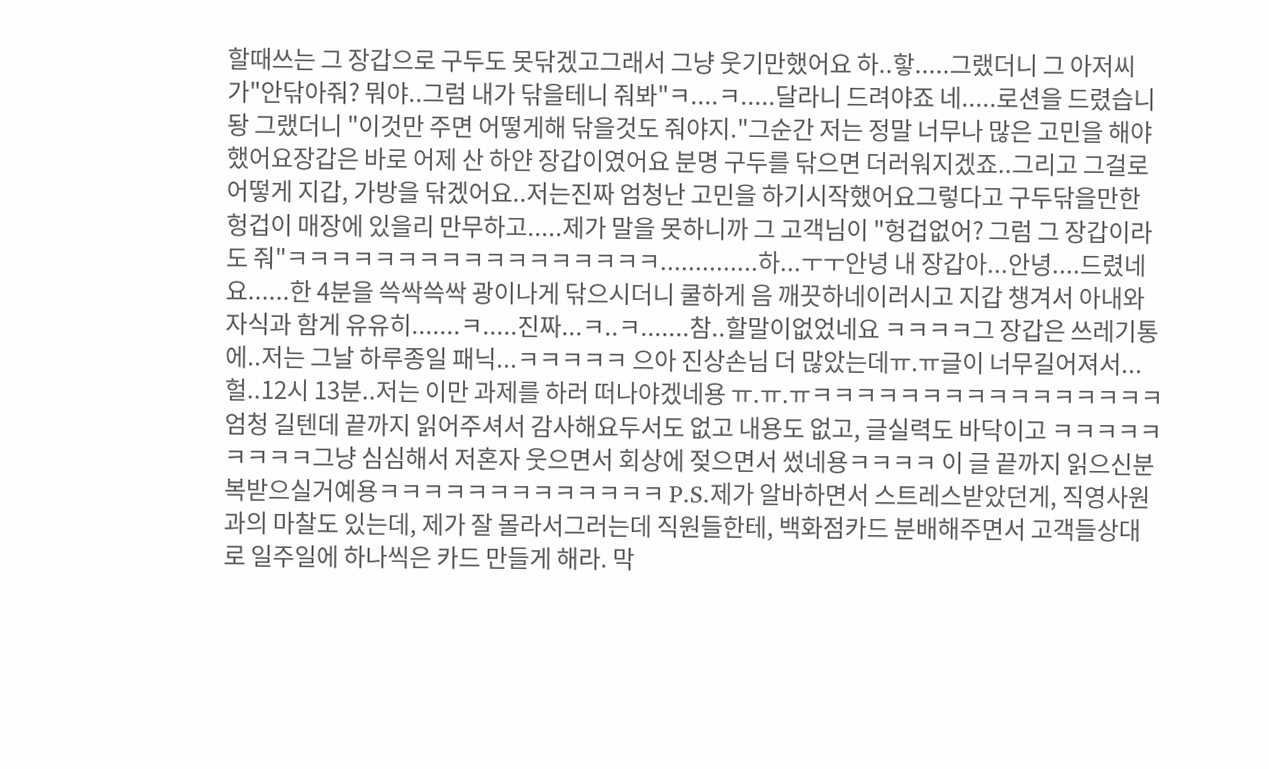할때쓰는 그 장갑으로 구두도 못닦겠고그래서 그냥 웃기만했어요 하..핳.....그랬더니 그 아저씨가"안닦아줘? 뭐야..그럼 내가 닦을테니 줘봐"ㅋ....ㅋ.....달라니 드려야죠 네.....로션을 드렸습니돵 그랬더니 "이것만 주면 어떻게해 닦을것도 줘야지."그순간 저는 정말 너무나 많은 고민을 해야했어요장갑은 바로 어제 산 하얀 장갑이였어요 분명 구두를 닦으면 더러워지겠죠..그리고 그걸로 어떻게 지갑, 가방을 닦겠어요..저는진짜 엄청난 고민을 하기시작했어요그렇다고 구두닦을만한 헝겁이 매장에 있을리 만무하고.....제가 말을 못하니까 그 고객님이 "헝겁없어? 그럼 그 장갑이라도 줘"ㅋㅋㅋㅋㅋㅋㅋㅋㅋㅋㅋㅋㅋㅋㅋㅋㅋ..............하...ㅜㅜ안녕 내 장갑아...안녕....드렸네요......한 4분을 쓱싹쓱싹 광이나게 닦으시더니 쿨하게 음 깨끗하네이러시고 지갑 챙겨서 아내와 자식과 함게 유유히.......ㅋ.....진짜...ㅋ..ㅋ.......참..할말이없었네요 ㅋㅋㅋㅋ그 장갑은 쓰레기통에..저는 그날 하루종일 패닉...ㅋㅋㅋㅋㅋ 으아 진상손님 더 많았는데ㅠ.ㅠ글이 너무길어져서...헐..12시 13분..저는 이만 과제를 하러 떠나야겠네용 ㅠ.ㅠ.ㅠㅋㅋㅋㅋㅋㅋㅋㅋㅋㅋㅋㅋㅋㅋㅋㅋ엄청 길텐데 끝까지 읽어주셔서 감사해요두서도 없고 내용도 없고, 글실력도 바닥이고 ㅋㅋㅋㅋㅋㅋㅋㅋㅋ그냥 심심해서 저혼자 웃으면서 회상에 젖으면서 썼네용ㅋㅋㅋㅋ 이 글 끝까지 읽으신분복받으실거예용ㅋㅋㅋㅋㅋㅋㅋㅋㅋㅋㅋㅋㅋ P.S.제가 알바하면서 스트레스받았던게, 직영사원과의 마찰도 있는데, 제가 잘 몰라서그러는데 직원들한테, 백화점카드 분배해주면서 고객들상대로 일주일에 하나씩은 카드 만들게 해라. 막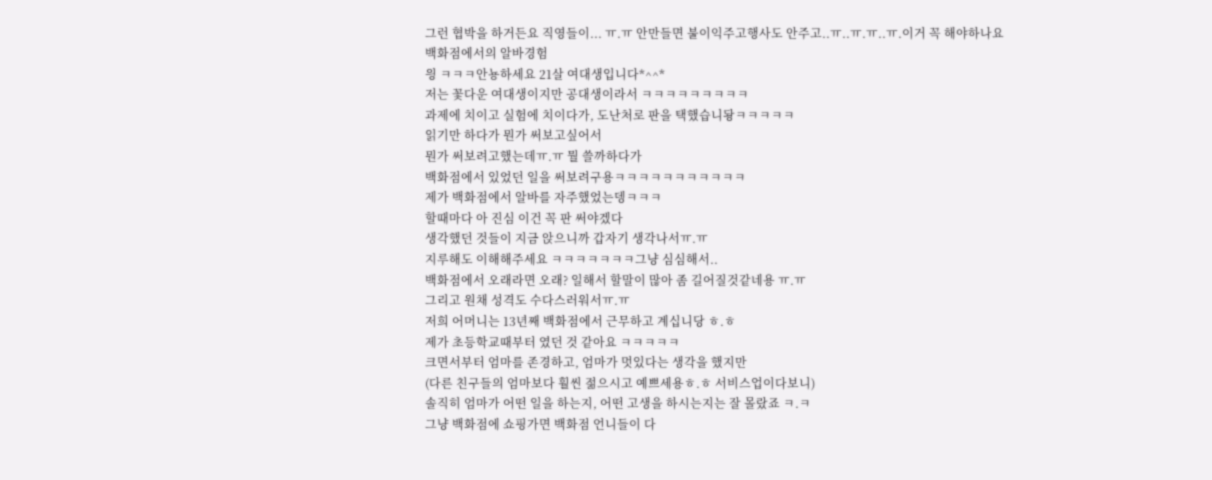그런 협박을 하거든요 직영들이... ㅠ.ㅠ 안만들면 불이익주고행사도 안주고..ㅠ..ㅠ.ㅠ..ㅠ.이거 꼭 해야하나요
백화점에서의 알바경험
읭 ㅋㅋㅋ안뇽하세요 21살 여대생입니다*^^*
저는 꽃다운 여대생이지만 공대생이라서 ㅋㅋㅋㅋㅋㅋㅋㅋㅋ
과제에 치이고 실험에 치이다가, 도난처로 판을 택했습니돵ㅋㅋㅋㅋㅋ
읽기만 하다가 뭔가 써보고싶어서
뭔가 써보려고했는데ㅠ.ㅠ 뭘 쓸까하다가
백화점에서 있었던 일을 써보려구용ㅋㅋㅋㅋㅋㅋㅋㅋㅋㅋㅋ
제가 백화점에서 알바를 자주했었는뎅ㅋㅋㅋ
할때마다 아 진심 이건 꼭 판 써야겠다
생각했던 것들이 지금 앉으니까 갑자기 생각나서ㅠ.ㅠ
지루해도 이해해주세요 ㅋㅋㅋㅋㅋㅋㅋ그냥 심심해서..
백화점에서 오래라면 오래? 일해서 할말이 많아 좀 길어질것같네용 ㅠ.ㅠ
그리고 원채 성격도 수다스러워서ㅠ.ㅠ
저희 어머니는 13년째 백화점에서 근무하고 계십니당 ㅎ.ㅎ
제가 초등학교때부터 였던 것 같아요 ㅋㅋㅋㅋㅋ
크면서부터 엄마를 존경하고, 엄마가 멋있다는 생각을 했지만
(다른 친구들의 엄마보다 훨씬 젊으시고 예쁘세용ㅎ.ㅎ 서비스업이다보니)
솔직히 엄마가 어떤 일을 하는지, 어떤 고생을 하시는지는 잘 몰랐죠 ㅋ.ㅋ
그냥 백화점에 쇼핑가면 백화점 언니들이 다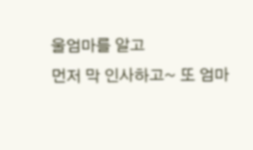울엄마를 알고
먼저 막 인사하고~ 또 엄마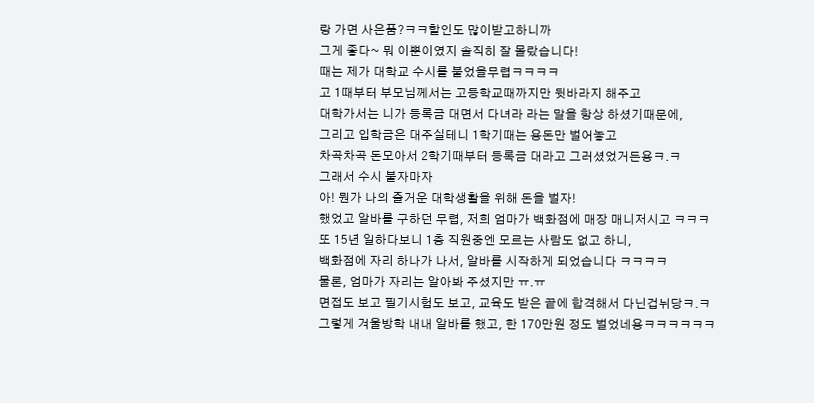랑 가면 사은품?ㅋㅋ할인도 많이받고하니까
그게 좋다~ 뭐 이뿐이였지 솔직히 잘 몰랐습니다!
때는 제가 대학교 수시를 붙었을무렵ㅋㅋㅋㅋ
고 1때부터 부모님께서는 고등학교때까지만 뒷바라지 해주고
대학가서는 니가 등록금 대면서 다녀라 라는 말을 항상 하셨기때문에,
그리고 입학금은 대주실테니 1학기때는 용돈만 벌어놓고
차곡차곡 돈모아서 2학기때부터 등록금 대라고 그러셨었거든용ㅋ.ㅋ
그래서 수시 붙자마자
아! 뭔가 나의 즐거운 대학생활을 위해 돈을 벌자!
했었고 알바를 구하던 무렵, 저희 엄마가 백화점에 매장 매니저시고 ㅋㅋㅋ
또 15년 일하다보니 1층 직원중엔 모르는 사람도 없고 하니,
백화점에 자리 하나가 나서, 알바를 시작하게 되었습니다 ㅋㅋㅋㅋ
물론, 엄마가 자리는 알아봐 주셨지만 ㅠ.ㅠ
면접도 보고 필기시험도 보고, 교육도 받은 끝에 합격해서 다닌겁뉘당ㅋ.ㅋ
그렇게 겨울방학 내내 알바를 했고, 한 170만원 정도 벌었네용ㅋㅋㅋㅋㅋㅋ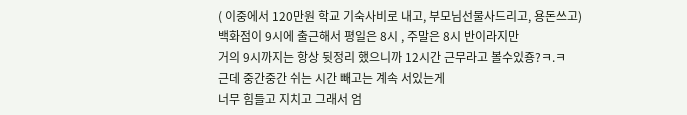( 이중에서 120만원 학교 기숙사비로 내고, 부모님선물사드리고, 용돈쓰고)
백화점이 9시에 출근해서 평일은 8시 , 주말은 8시 반이라지만
거의 9시까지는 항상 뒷정리 했으니까 12시간 근무라고 볼수있죵?ㅋ.ㅋ
근데 중간중간 쉬는 시간 빼고는 계속 서있는게
너무 힘들고 지치고 그래서 엄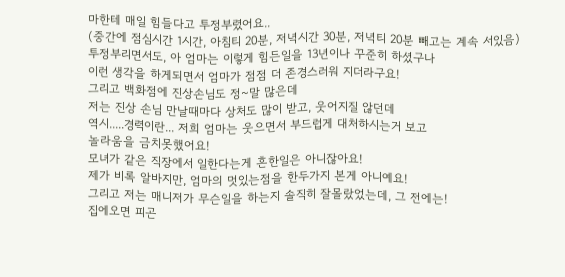마한테 매일 힘들다고 투정부렸어요..
(중간에 점심시간 1시간, 아침티 20분, 저녁시간 30분, 저녁티 20분 빼고는 계속 서있음)
투정부리면서도, 아 엄마는 이렇게 힘든일을 13년이나 꾸준히 하셨구나
이런 생각을 하게되면서 엄마가 점점 더 존경스러워 지더라구요!
그리고 백화점에 진상손님도 정~말 많은데
저는 진상 손님 만날때마다 상처도 많이 받고, 웃어지질 않던데
역시.....경력이란... 저희 엄마는 웃으면서 부드럽게 대처하시는거 보고
놀라움을 금치못했어요!
모녀가 같은 직장에서 일한다는게 흔한일은 아니잖아요!
제가 비록 알바지만, 엄마의 멋있는점을 한두가지 본게 아니예요!
그리고 저는 매니저가 무슨일을 하는지 솔직히 잘몰랐었는데, 그 전에는!
집에오면 피곤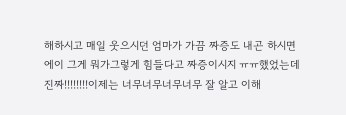해하시고 매일 웃으시던 엄마가 가끔 짜증도 내곤 하시면
에이 그게 뭐가그렇게 힘들다고 짜증이시지 ㅠㅠ했었는데
진짜!!!!!!!!이제는 너무너무너무너무 잘 알고 이해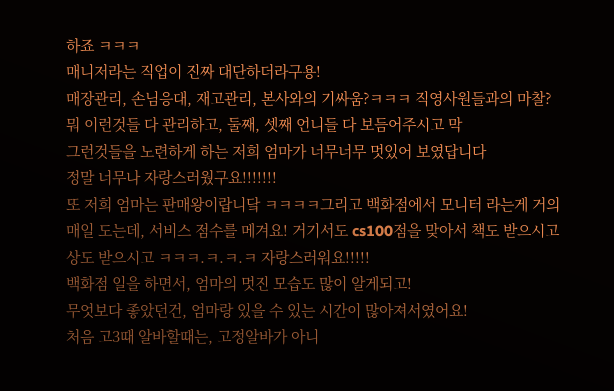하죠 ㅋㅋㅋ
매니저라는 직업이 진짜 대단하더라구용!
매장관리, 손님응대, 재고관리, 본사와의 기싸움?ㅋㅋㅋ 직영사원들과의 마찰?
뭐 이런것들 다 관리하고, 둘째, 셋째 언니들 다 보듬어주시고 막
그런것들을 노련하게 하는 저희 엄마가 너무너무 멋있어 보였답니다
정말 너무나 자랑스러웠구요!!!!!!!
또 저희 엄마는 판매왕이랍니닼 ㅋㅋㅋㅋ그리고 백화점에서 모니터 라는게 거의
매일 도는데, 서비스 점수를 메겨요! 거기서도 cs100점을 맞아서 책도 받으시고
상도 받으시고 ㅋㅋㅋ.ㅋ.ㅋ.ㅋ 자랑스러워요!!!!!
백화점 일을 하면서, 엄마의 멋진 모습도 많이 알게되고!
무엇보다 좋았던건, 엄마랑 있을 수 있는 시간이 많아져서였어요!
처음 고3때 알바할때는, 고정알바가 아니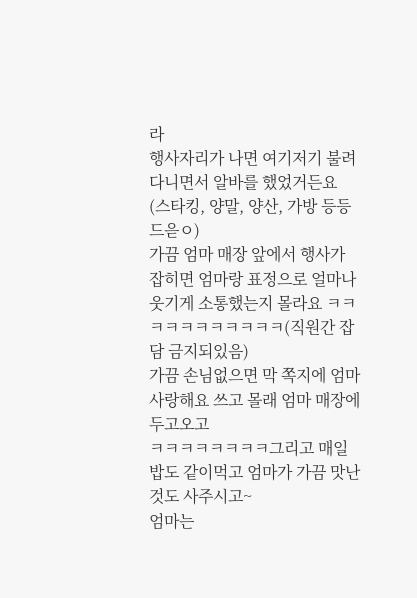라
행사자리가 나면 여기저기 불려다니면서 알바를 했었거든요
(스타킹, 양말, 양산, 가방 등등드읃ㅇ)
가끔 엄마 매장 앞에서 행사가 잡히면 엄마랑 표정으로 얼마나 웃기게 소통했는지 몰라요 ㅋㅋㅋㅋㅋㅋㅋㅋㅋㅋㅋ(직원간 잡담 금지되있음)
가끔 손님없으면 막 쪽지에 엄마 사랑해요 쓰고 몰래 엄마 매장에 두고오고
ㅋㅋㅋㅋㅋㅋㅋㅋ그리고 매일 밥도 같이먹고 엄마가 가끔 맛난것도 사주시고~
엄마는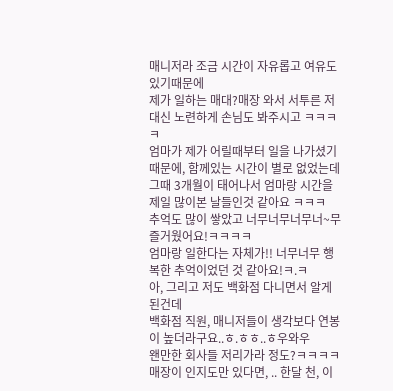매니저라 조금 시간이 자유롭고 여유도 있기때문에
제가 일하는 매대?매장 와서 서투른 저대신 노련하게 손님도 봐주시고 ㅋㅋㅋㅋ
엄마가 제가 어릴때부터 일을 나가셨기때문에, 함께있는 시간이 별로 없었는데
그때 3개월이 태어나서 엄마랑 시간을 제일 많이본 날들인것 같아요 ㅋㅋㅋ
추억도 많이 쌓았고 너무너무너무너~무 즐거웠어요!ㅋㅋㅋㅋ
엄마랑 일한다는 자체가!! 너무너무 행복한 추억이었던 것 같아요!ㅋ.ㅋ
아, 그리고 저도 백화점 다니면서 알게된건데
백화점 직원, 매니저들이 생각보다 연봉이 높더라구요..ㅎ.ㅎㅎ..ㅎ우와우
왠만한 회사들 저리가라 정도?ㅋㅋㅋㅋ
매장이 인지도만 있다면, .. 한달 천, 이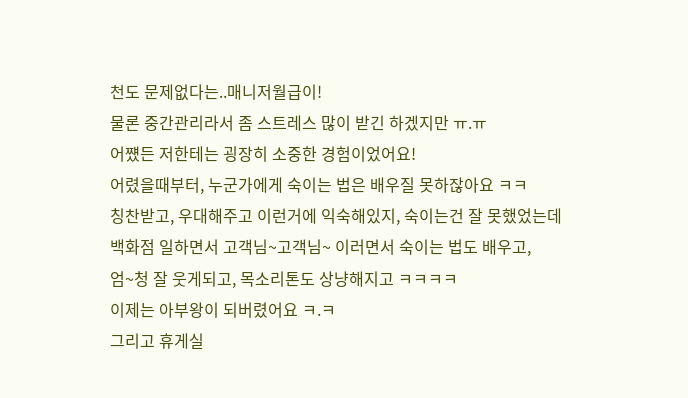천도 문제없다는..매니저월급이!
물론 중간관리라서 좀 스트레스 많이 받긴 하겠지만 ㅠ.ㅠ
어쩄든 저한테는 굉장히 소중한 경험이었어요!
어렸을때부터, 누군가에게 숙이는 법은 배우질 못하잖아요 ㅋㅋ
칭찬받고, 우대해주고 이런거에 익숙해있지, 숙이는건 잘 못했었는데
백화점 일하면서 고객님~고객님~ 이러면서 숙이는 법도 배우고,
엄~청 잘 웃게되고, 목소리톤도 상냥해지고 ㅋㅋㅋㅋ
이제는 아부왕이 되버렸어요 ㅋ.ㅋ
그리고 휴게실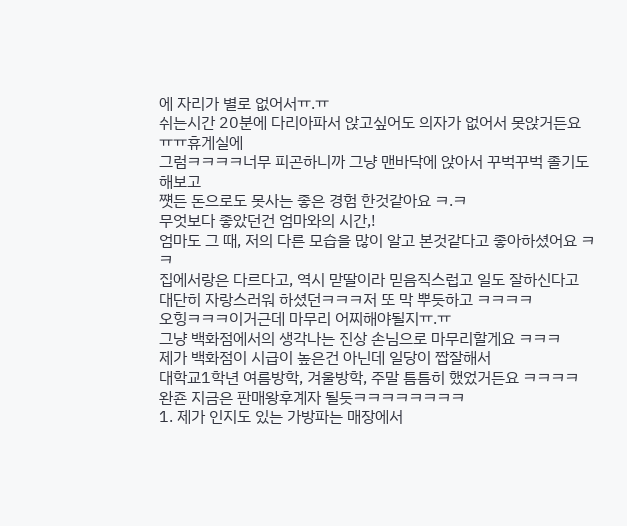에 자리가 별로 없어서ㅠ.ㅠ
쉬는시간 20분에 다리아파서 앉고싶어도 의자가 없어서 못앉거든요 ㅠㅠ휴게실에
그럼ㅋㅋㅋㅋ너무 피곤하니까 그냥 맨바닥에 앉아서 꾸벅꾸벅 졸기도 해보고
쩃든 돈으로도 못사는 좋은 경험 한것같아요 ㅋ.ㅋ
무엇보다 좋았던건 엄마와의 시간,!
엄마도 그 때, 저의 다른 모습을 많이 알고 본것같다고 좋아하셨어요 ㅋㅋ
집에서랑은 다르다고, 역시 맏딸이라 믿음직스럽고 일도 잘하신다고
대단히 자랑스러워 하셨던ㅋㅋㅋ저 또 막 뿌듯하고 ㅋㅋㅋㅋ
오힝ㅋㅋㅋ이거근데 마무리 어찌해야될지ㅠ.ㅠ
그냥 백화점에서의 생각나는 진상 손님으로 마무리할게요 ㅋㅋㅋ
제가 백화점이 시급이 높은건 아닌데 일당이 짭잘해서
대학교1학년 여름방학, 겨울방학, 주말 틈틈히 했었거든요 ㅋㅋㅋㅋ
완죤 지금은 판매왕후계자 될듯ㅋㅋㅋㅋㅋㅋㅋㅋ
1. 제가 인지도 있는 가방파는 매장에서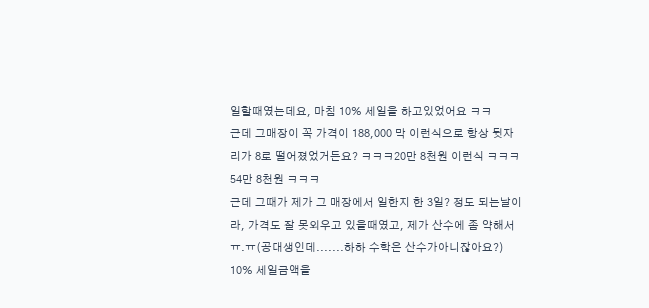일할때였는데요, 마침 10% 세일을 하고있었어요 ㅋㅋ
근데 그매장이 꼭 가격이 188,000 막 이런식으로 항상 뒷자리가 8로 떨어졌었거든요? ㅋㅋㅋ20만 8천원 이런식 ㅋㅋㅋ 54만 8천원 ㅋㅋㅋ
근데 그때가 제가 그 매장에서 일한지 한 3일? 정도 되는날이라, 가격도 잘 못외우고 있을때였고, 제가 산수에 좀 약해서 ㅠ.ㅠ(공대생인데.......하하 수학은 산수가아니잖아요?)
10% 세일금액을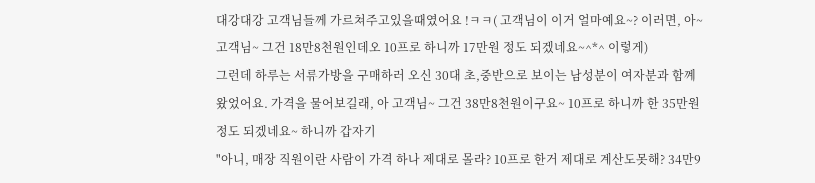대강대강 고객님들께 가르쳐주고있을때였어요 !ㅋㅋ( 고객님이 이거 얼마예요~? 이러면, 아~ 고객님~ 그건 18만8천원인데오 10프로 하니까 17만원 정도 되겠네요~^*^ 이렇게)
그런데 하루는 서류가방을 구매하러 오신 30대 초,중반으로 보이는 남성분이 여자분과 함꼐 왔었어요. 가격을 물어보길래, 아 고객님~ 그건 38만8천원이구요~ 10프로 하니까 한 35만원 정도 되겠네요~ 하니까 갑자기
"아니, 매장 직원이란 사람이 가격 하나 제대로 몰라? 10프로 한거 제대로 계산도못해? 34만9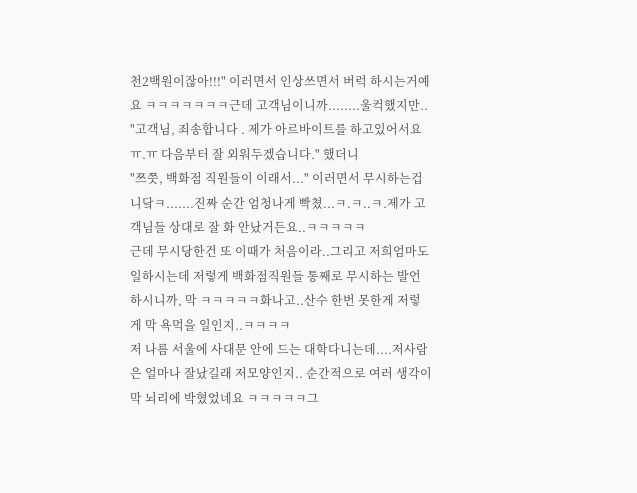천2백원이잖아!!!" 이러면서 인상쓰면서 버럭 하시는거예요 ㅋㅋㅋㅋㅋㅋㅋ근데 고객님이니까........울컥했지만..
"고객님, 죄송합니다 . 제가 아르바이트를 하고있어서요ㅠ.ㅠ 다음부터 잘 외워두겠습니다." 했더니
"쯔쯧, 백화점 직원들이 이래서..." 이러면서 무시하는겁니닼ㅋ.......진짜 순간 엄청나게 빡쳤...ㅋ.ㅋ..ㅋ.제가 고객님들 상대로 잘 화 안났거든요..ㅋㅋㅋㅋㅋ
근데 무시당한건 또 이때가 처음이라..그리고 저희엄마도 일하시는데 저렇게 백화점직원들 통째로 무시하는 발언하시니까, 막 ㅋㅋㅋㅋㅋ화나고..산수 한번 못한게 저렇게 막 욕먹을 일인지..ㅋㅋㅋㅋ
저 나름 서울에 사대문 안에 드는 대학다니는데....저사람은 얼마나 잘났길래 저모양인지.. 순간적으로 여러 생각이 막 뇌리에 박혔었네요 ㅋㅋㅋㅋㅋ그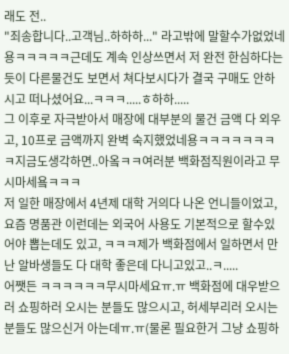래도 전..
"죄송합니다..고객님..하하하..." 라고밖에 말할수가없었네용ㅋㅋㅋㅋㅋ근데도 계속 인상쓰면서 저 완전 한심하다는듯이 다른물건도 보면서 쳐다보시다가 결국 구매도 안하시고 떠나셨어요...ㅋㅋㅋ.....ㅎ하하.....
그 이후로 자극받아서 매장에 대부분의 물건 금액 다 외우고, 10프로 금액까지 완벽 숙지했었네용ㅋㅋㅋㅋㅋㅋㅋㅋ지금도생각하면..아옼ㅋㅋ여러분 백화점직원이라고 무시마세욬ㅋㅋㅋ
저 일한 매장에서 4년제 대학 거의다 나온 언니들이었고, 요즘 명품관 이런데는 외국어 사용도 기본적으로 할수있어야 뽑는데도 있고, ㅋㅋㅋ제가 백화점에서 일하면서 만난 알바생들도 다 대학 좋은데 다니고있고..ㅋ.....
어쨋든 ㅋㅋㅋㅋㅋㅋ무시마세요ㅠ.ㅠ 백화점에 대우받으러 쇼핑하러 오시는 분들도 많으시고, 허세부리러 오시는 분들도 많으신거 아는데ㅠ.ㅠ(물론 필요한거 그냥 쇼핑하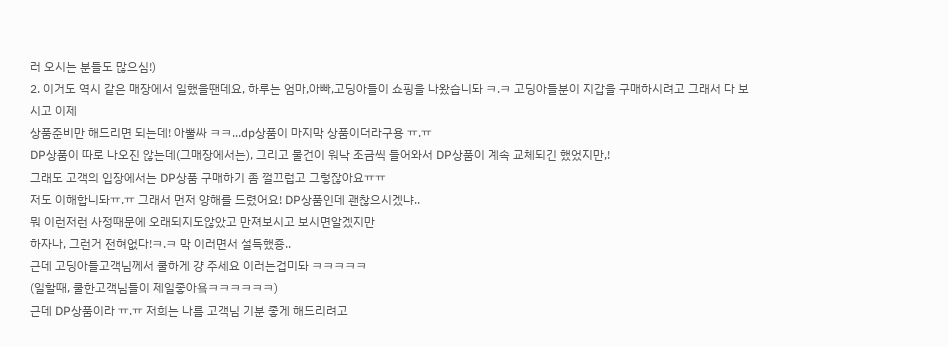러 오시는 분들도 많으심!)
2. 이거도 역시 같은 매장에서 일했을땐데요, 하루는 엄마,아빠,고딩아들이 쇼핑을 나왔습니돠 ㅋ.ㅋ 고딩아들분이 지갑을 구매하시려고 그래서 다 보시고 이제
상품준비만 해드리면 되는데! 아뿔싸 ㅋㅋ...dp상품이 마지막 상품이더라구용 ㅠ.ㅠ
DP상품이 따로 나오진 않는데(그매장에서는), 그리고 물건이 워낙 조금씩 들어와서 DP상품이 계속 교체되긴 했었지만,!
그래도 고객의 입장에서는 DP상품 구매하기 좀 껄끄럽고 그렇잖아요ㅠㅠ
저도 이해합니돠ㅠ.ㅠ 그래서 먼저 양해를 드렸어요! DP상품인데 괜찮으시겠냐..
뭐 이런저런 사정때문에 오래되지도않았고 만져보시고 보시면알겠지만
하자나, 그런거 전혀없다!ㅋ.ㅋ 막 이러면서 설득했죵..
근데 고딩아들고객님께서 쿨하게 걍 주세요 이러는겁미돠 ㅋㅋㅋㅋㅋ
(일할때, 쿨한고객님들이 제일좋아욬ㅋㅋㅋㅋㅋㅋ)
근데 DP상품이라 ㅠ.ㅠ 저희는 나름 고객님 기분 좋게 해드리려고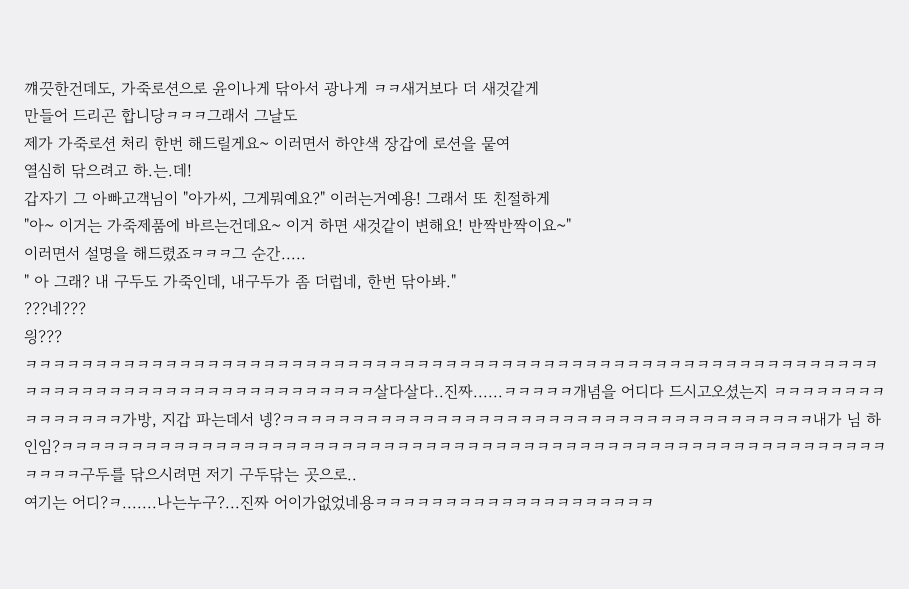꺠끗한건데도, 가죽로션으로 윤이나게 닦아서 광나게 ㅋㅋ새거보다 더 새것같게
만들어 드리곤 합니당ㅋㅋㅋ그래서 그날도
제가 가죽로션 처리 한번 해드릴게요~ 이러면서 하얀색 장갑에 로션을 뭍여
열심히 닦으려고 하.는.데!
갑자기 그 아빠고객님이 "아가씨, 그게뭐예요?" 이러는거예용! 그래서 또 친절하게
"아~ 이거는 가죽제품에 바르는건데요~ 이거 하면 새것같이 변해요! 반짝반짝이요~"
이러면서 설명을 해드렸죠ㅋㅋㅋ그 순간.....
" 아 그래? 내 구두도 가죽인데, 내구두가 좀 더럽네, 한번 닦아봐."
???네???
읭???
ㅋㅋㅋㅋㅋㅋㅋㅋㅋㅋㅋㅋㅋㅋㅋㅋㅋㅋㅋㅋㅋㅋㅋㅋㅋㅋㅋㅋㅋㅋㅋㅋㅋㅋㅋㅋㅋㅋㅋㅋㅋㅋㅋㅋㅋㅋㅋㅋㅋㅋㅋㅋㅋㅋㅋㅋㅋㅋㅋㅋㅋㅋㅋㅋㅋㅋㅋㅋㅋㅋㅋㅋㅋㅋㅋㅋㅋㅋㅋㅋㅋㅋㅋㅋㅋㅋ살다살다..진짜......ㅋㅋㅋㅋㅋ개념을 어디다 드시고오셨는지 ㅋㅋㅋㅋㅋㅋㅋㅋㅋㅋㅋㅋㅋㅋㅋ가방, 지갑 파는데서 넹?ㅋㅋㅋㅋㅋㅋㅋㅋㅋㅋㅋㅋㅋㅋㅋㅋㅋㅋㅋㅋㅋㅋㅋㅋㅋㅋㅋㅋㅋㅋㅋㅋㅋㅋㅋㅋㅋㅋ내가 님 하인임?ㅋㅋㅋㅋㅋㅋㅋㅋㅋㅋㅋㅋㅋㅋㅋㅋㅋㅋㅋㅋㅋㅋㅋㅋㅋㅋㅋㅋㅋㅋㅋㅋㅋㅋㅋㅋㅋㅋㅋㅋㅋㅋㅋㅋㅋㅋㅋㅋㅋㅋㅋㅋㅋㅋㅋㅋㅋㅋㅋㅋㅋㅋㅋ구두를 닦으시려면 저기 구두닦는 곳으로..
여기는 어디?ㅋ.......나는누구?...진짜 어이가없었네용ㅋㅋㅋㅋㅋㅋㅋㅋㅋㅋㅋㅋㅋㅋㅋㅋㅋㅋㅋㅋ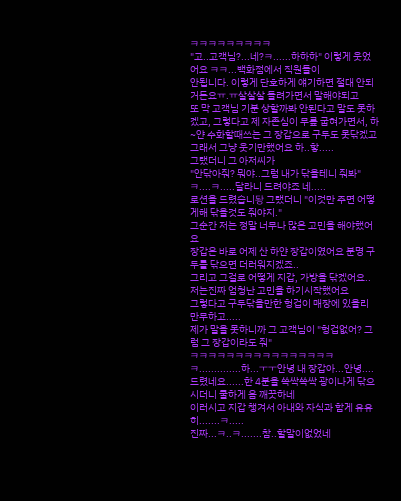ㅋㅋㅋㅋㅋㅋㅋㅋㅋ
"고..고객님?...네?ㅋ......하하하" 이렇게 웃었어요 ㅋㅋ...백화점에서 직원들이
안됩니다. 이렇게 단호하게 얘기하면 절대 안되거든요ㅠ.ㅠ살살살 돌려가면서 말해야되고
또 막 고객님 기분 상할까봐 안된다고 말도 못하겠고, 그렇다고 제 자존심이 무릎 굽혀가면서, 하~얀 수화할때쓰는 그 장갑으로 구두도 못닦겠고
그래서 그냥 웃기만했어요 하..핳.....
그랬더니 그 아저씨가
"안닦아줘? 뭐야..그럼 내가 닦을테니 줘봐"ㅋ....ㅋ.....달라니 드려야죠 네.....
로션을 드렸습니돵 그랬더니 "이것만 주면 어떻게해 닦을것도 줘야지."
그순간 저는 정말 너무나 많은 고민을 해야했어요
장갑은 바로 어제 산 하얀 장갑이였어요 분명 구두를 닦으면 더러워지겠죠..
그리고 그걸로 어떻게 지갑, 가방을 닦겠어요..저는진짜 엄청난 고민을 하기시작했어요
그렇다고 구두닦을만한 헝겁이 매장에 있을리 만무하고.....
제가 말을 못하니까 그 고객님이 "헝겁없어? 그럼 그 장갑이라도 줘"
ㅋㅋㅋㅋㅋㅋㅋㅋㅋㅋㅋㅋㅋㅋㅋㅋㅋ..............하...ㅜㅜ안녕 내 장갑아...안녕....
드렸네요......한 4분을 쓱싹쓱싹 광이나게 닦으시더니 쿨하게 음 깨끗하네
이러시고 지갑 챙겨서 아내와 자식과 함게 유유히.......ㅋ.....
진짜...ㅋ..ㅋ.......참..할말이없었네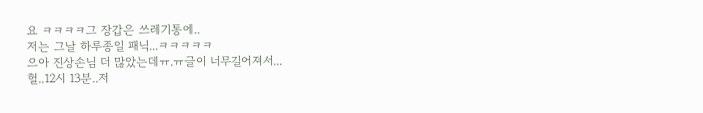요 ㅋㅋㅋㅋ그 장갑은 쓰레기통에..
저는 그날 하루종일 패닉...ㅋㅋㅋㅋㅋ
으아 진상손님 더 많았는데ㅠ.ㅠ글이 너무길어져서...
헐..12시 13분..저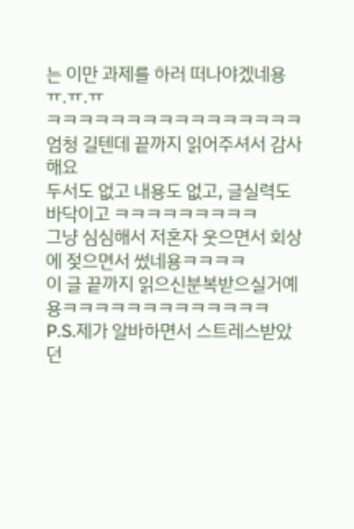는 이만 과제를 하러 떠나야겠네용 ㅠ.ㅠ.ㅠ
ㅋㅋㅋㅋㅋㅋㅋㅋㅋㅋㅋㅋㅋㅋㅋㅋ엄청 길텐데 끝까지 읽어주셔서 감사해요
두서도 없고 내용도 없고, 글실력도 바닥이고 ㅋㅋㅋㅋㅋㅋㅋㅋㅋ
그냥 심심해서 저혼자 웃으면서 회상에 젖으면서 썼네용ㅋㅋㅋㅋ
이 글 끝까지 읽으신분복받으실거예용ㅋㅋㅋㅋㅋㅋㅋㅋㅋㅋㅋㅋㅋ
P.S.제가 알바하면서 스트레스받았던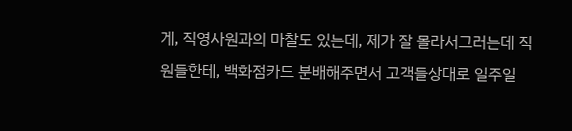게, 직영사원과의 마찰도 있는데, 제가 잘 몰라서그러는데 직원들한테, 백화점카드 분배해주면서 고객들상대로 일주일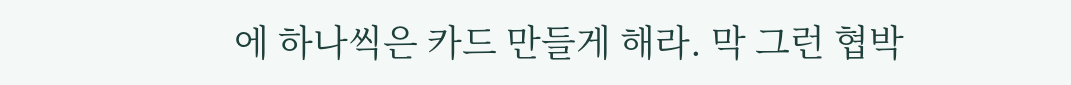에 하나씩은 카드 만들게 해라. 막 그런 협박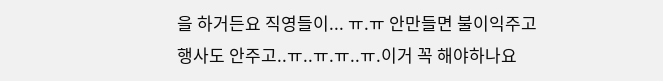을 하거든요 직영들이... ㅠ.ㅠ 안만들면 불이익주고
행사도 안주고..ㅠ..ㅠ.ㅠ..ㅠ.이거 꼭 해야하나요